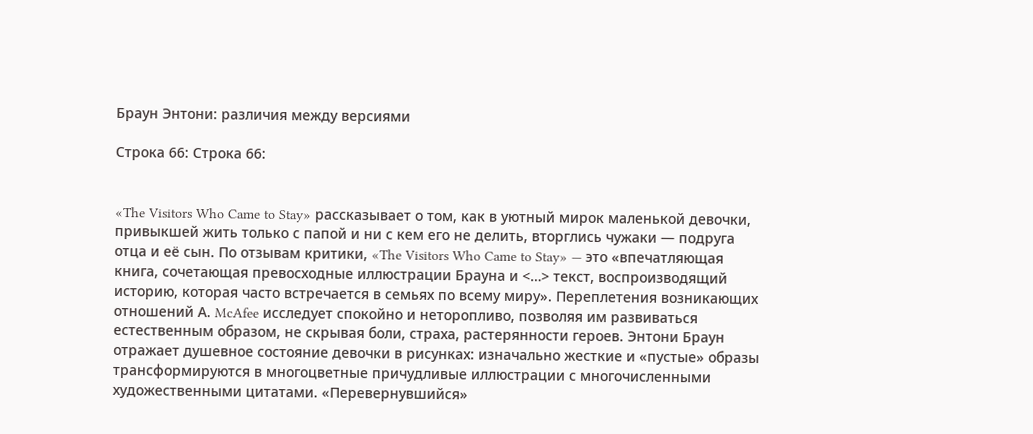Браун Энтони: различия между версиями

Строка 66: Строка 66:


«The Visitors Who Came to Stay» рассказывает о том, как в уютный мирок маленькой девочки, привыкшей жить только с папой и ни с кем его не делить, вторглись чужаки — подруга отца и её сын. По отзывам критики, «The Visitors Who Came to Stay» — это «впечатляющая книга, сочетающая превосходные иллюстрации Брауна и <…> текст, воспроизводящий историю, которая часто встречается в семьях по всему миру». Переплетения возникающих отношений А. McAfee исследует спокойно и неторопливо, позволяя им развиваться естественным образом, не скрывая боли, страха, растерянности героев. Энтони Браун отражает душевное состояние девочки в рисунках: изначально жесткие и «пустые» образы трансформируются в многоцветные причудливые иллюстрации с многочисленными художественными цитатами. «Перевернувшийся»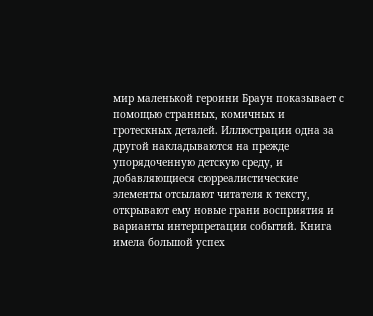мир маленькой героини Браун показывает с помощью странных, комичных и гротескных деталей. Иллюстрации одна за другой накладываются на прежде упорядоченную детскую среду, и добавляющиеся сюрреалистические элементы отсылают читателя к тексту, открывают ему новые грани восприятия и варианты интерпретации событий. Книга имела большой успех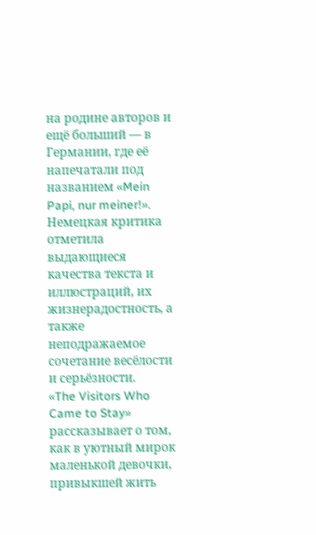на родине авторов и ещё больший — в Германии, где её напечатали под названием «Mein Papi, nur meiner!». Немецкая критика отметила выдающиеся качества текста и иллюстраций, их жизнерадостность, а также неподражаемое сочетание весёлости и серьёзности.
«The Visitors Who Came to Stay» рассказывает о том, как в уютный мирок маленькой девочки, привыкшей жить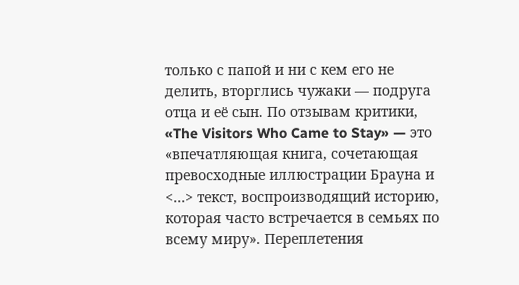только с папой и ни с кем его не делить, вторглись чужаки — подруга отца и её сын. По отзывам критики, «The Visitors Who Came to Stay» — это «впечатляющая книга, сочетающая превосходные иллюстрации Брауна и <…> текст, воспроизводящий историю, которая часто встречается в семьях по всему миру». Переплетения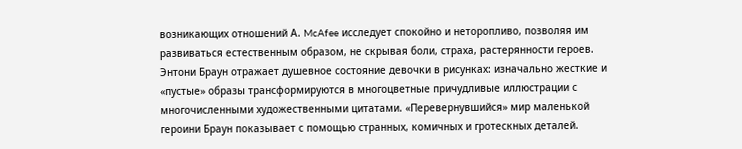возникающих отношений А. McAfee исследует спокойно и неторопливо, позволяя им развиваться естественным образом, не скрывая боли, страха, растерянности героев. Энтони Браун отражает душевное состояние девочки в рисунках: изначально жесткие и «пустые» образы трансформируются в многоцветные причудливые иллюстрации с многочисленными художественными цитатами. «Перевернувшийся» мир маленькой героини Браун показывает с помощью странных, комичных и гротескных деталей.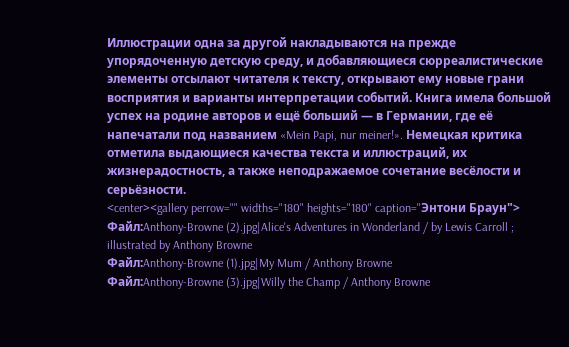Иллюстрации одна за другой накладываются на прежде упорядоченную детскую среду, и добавляющиеся сюрреалистические элементы отсылают читателя к тексту, открывают ему новые грани восприятия и варианты интерпретации событий. Книга имела большой успех на родине авторов и ещё больший — в Германии, где её напечатали под названием «Mein Papi, nur meiner!». Немецкая критика отметила выдающиеся качества текста и иллюстраций, их жизнерадостность, а также неподражаемое сочетание весёлости и серьёзности.
<center><gallery perrow="" widths="180" heights="180" caption="Энтони Браун">
Файл:Anthony-Browne (2).jpg|Alice's Adventures in Wonderland / by Lewis Carroll ; illustrated by Anthony Browne
Файл:Anthony-Browne (1).jpg|My Mum / Anthony Browne
Файл:Anthony-Browne (3).jpg|Willy the Champ / Anthony Browne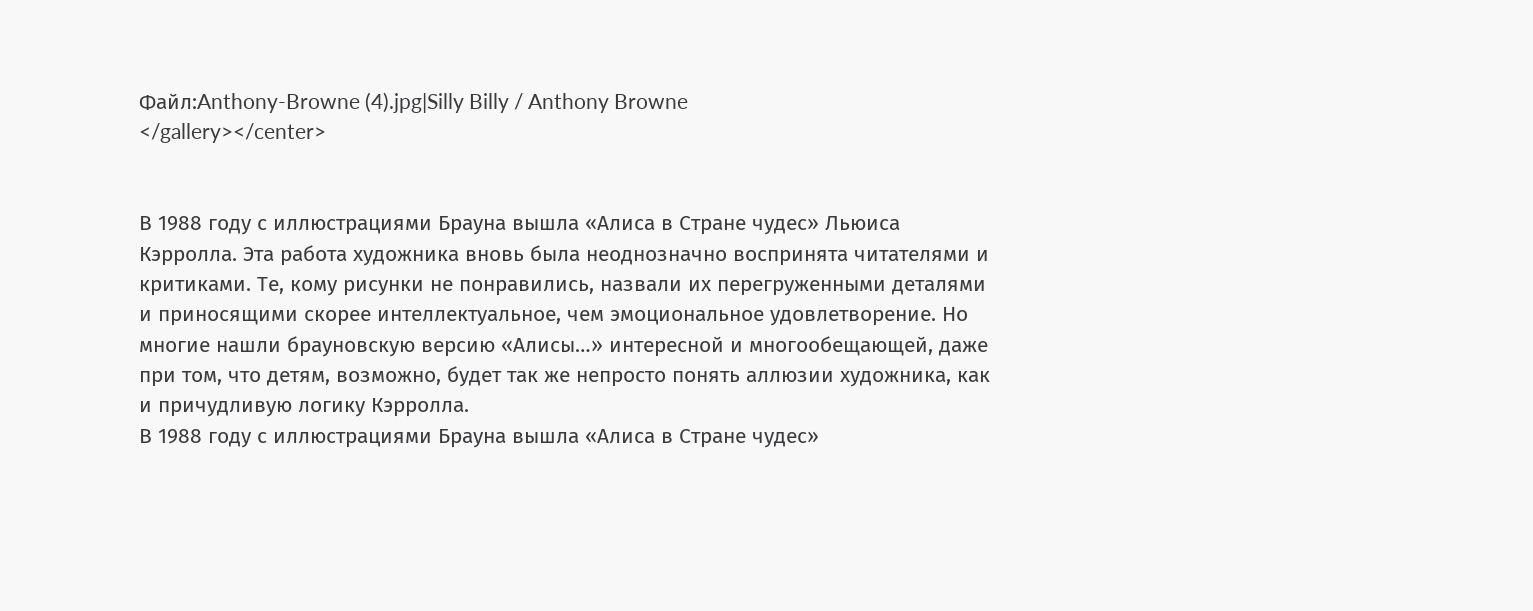Файл:Anthony-Browne (4).jpg|Silly Billy / Anthony Browne
</gallery></center>


В 1988 году с иллюстрациями Брауна вышла «Алиса в Стране чудес» Льюиса Кэрролла. Эта работа художника вновь была неоднозначно воспринята читателями и критиками. Те, кому рисунки не понравились, назвали их перегруженными деталями и приносящими скорее интеллектуальное, чем эмоциональное удовлетворение. Но многие нашли брауновскую версию «Алисы…» интересной и многообещающей, даже при том, что детям, возможно, будет так же непросто понять аллюзии художника, как и причудливую логику Кэрролла.
В 1988 году с иллюстрациями Брауна вышла «Алиса в Стране чудес»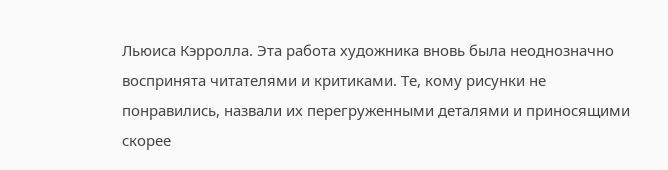Льюиса Кэрролла. Эта работа художника вновь была неоднозначно воспринята читателями и критиками. Те, кому рисунки не понравились, назвали их перегруженными деталями и приносящими скорее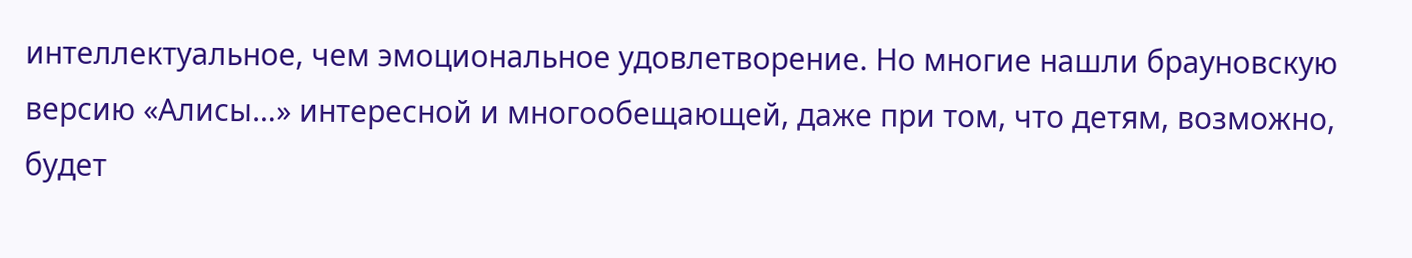интеллектуальное, чем эмоциональное удовлетворение. Но многие нашли брауновскую версию «Алисы…» интересной и многообещающей, даже при том, что детям, возможно, будет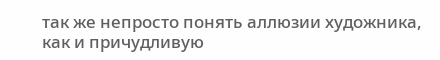так же непросто понять аллюзии художника, как и причудливую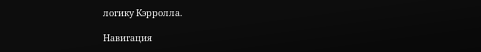логику Кэрролла.

Навигация